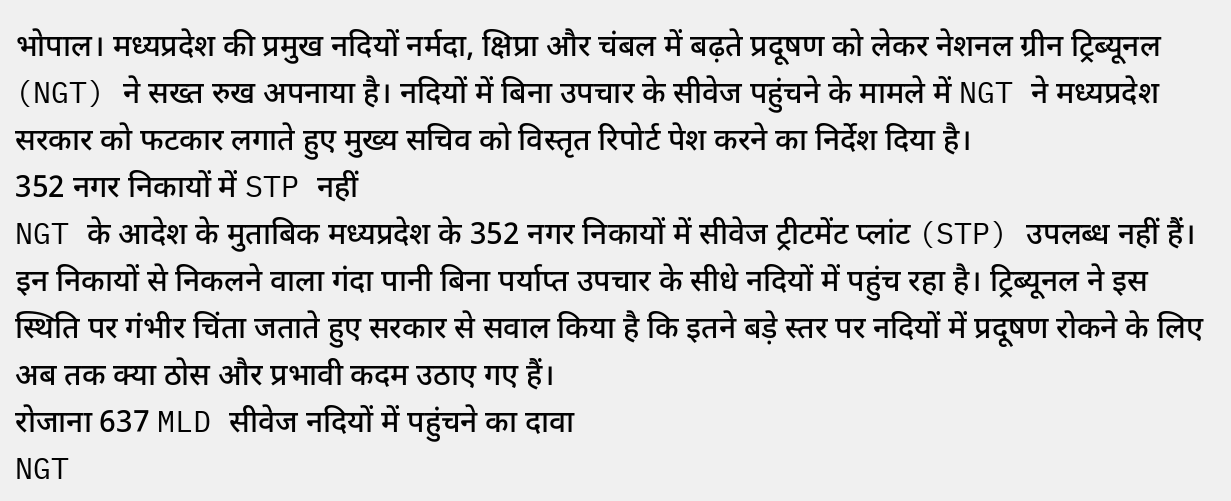भोपाल। मध्यप्रदेश की प्रमुख नदियों नर्मदा, क्षिप्रा और चंबल में बढ़ते प्रदूषण को लेकर नेशनल ग्रीन ट्रिब्यूनल (NGT) ने सख्त रुख अपनाया है। नदियों में बिना उपचार के सीवेज पहुंचने के मामले में NGT ने मध्यप्रदेश सरकार को फटकार लगाते हुए मुख्य सचिव को विस्तृत रिपोर्ट पेश करने का निर्देश दिया है।
352 नगर निकायों में STP नहीं
NGT के आदेश के मुताबिक मध्यप्रदेश के 352 नगर निकायों में सीवेज ट्रीटमेंट प्लांट (STP) उपलब्ध नहीं हैं। इन निकायों से निकलने वाला गंदा पानी बिना पर्याप्त उपचार के सीधे नदियों में पहुंच रहा है। ट्रिब्यूनल ने इस स्थिति पर गंभीर चिंता जताते हुए सरकार से सवाल किया है कि इतने बड़े स्तर पर नदियों में प्रदूषण रोकने के लिए अब तक क्या ठोस और प्रभावी कदम उठाए गए हैं।
रोजाना 637 MLD सीवेज नदियों में पहुंचने का दावा
NGT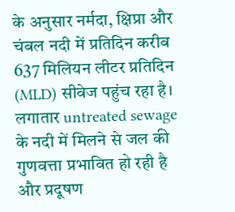के अनुसार नर्मदा, क्षिप्रा और चंबल नदी में प्रतिदिन करीब 637 मिलियन लीटर प्रतिदिन (MLD) सीवेज पहुंच रहा है। लगातार untreated sewage के नदी में मिलने से जल की गुणवत्ता प्रभावित हो रही है और प्रदूषण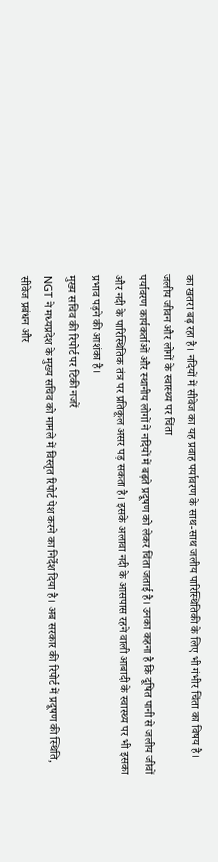का खतरा बढ़ रहा है। नदियों में सीवेज का यह प्रवाह पर्यावरण के साथ-साथ जलीय पारिस्थितिकी के लिए भी गंभीर चिंता का विषय है।
जलीय जीवन और लोगों के स्वास्थ्य पर चिंता
पर्यावरण कार्यकर्ताओं और स्थानीय लोगों ने नदियों में बढ़ते प्रदूषण को लेकर चिंता जताई है। उनका कहना है कि दूषित पानी से जलीय जीवों और नदी के पारिस्थितिक तंत्र पर प्रतिकूल असर पड़ सकता है। इसके अलावा नदी के आसपास रहने वाली आबादी के स्वास्थ्य पर भी इसका प्रभाव पड़ने की आशंका है।
मुख्य सचिव की रिपोर्ट पर टिकी नजरें
NGT ने मध्यप्रदेश के मुख्य सचिव को मामले में विस्तृत रिपोर्ट पेश करने का निर्देश दिया है। अब सरकार की रिपोर्ट में प्रदूषण की स्थिति, सीवेज प्रबंधन और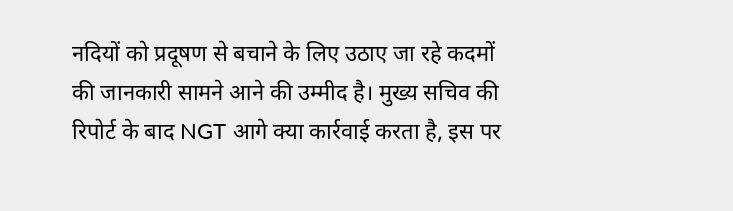नदियों को प्रदूषण से बचाने के लिए उठाए जा रहे कदमों की जानकारी सामने आने की उम्मीद है। मुख्य सचिव की रिपोर्ट के बाद NGT आगे क्या कार्रवाई करता है, इस पर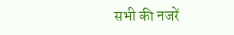सभी की नजरें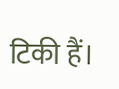टिकी हैं।